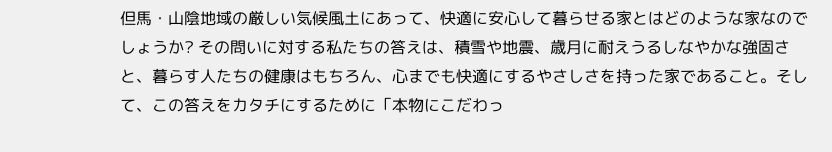但馬・山陰地域の厳しい気候風土にあって、快適に安心して暮らせる家とはどのような家なのでしょうか? その問いに対する私たちの答えは、積雪や地震、歳月に耐えうるしなやかな強固さと、暮らす人たちの健康はもちろん、心までも快適にするやさしさを持った家であること。そして、この答えをカタチにするために「本物にこだわっ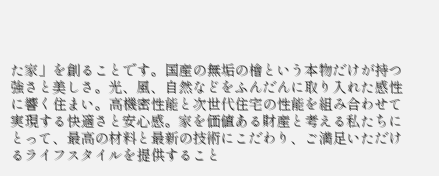た家」を創ることです。国産の無垢の檜という本物だけが持つ強さと美しさ。光、風、自然などをふんだんに取り入れた感性に響く住まい。高機密性能と次世代住宅の性能を組み合わせて実現する快適さと安心感。家を価値ある財産と考える私たちにとって、最高の材料と最新の技術にこだわり、ご満足いただけるライフスタイルを提供すること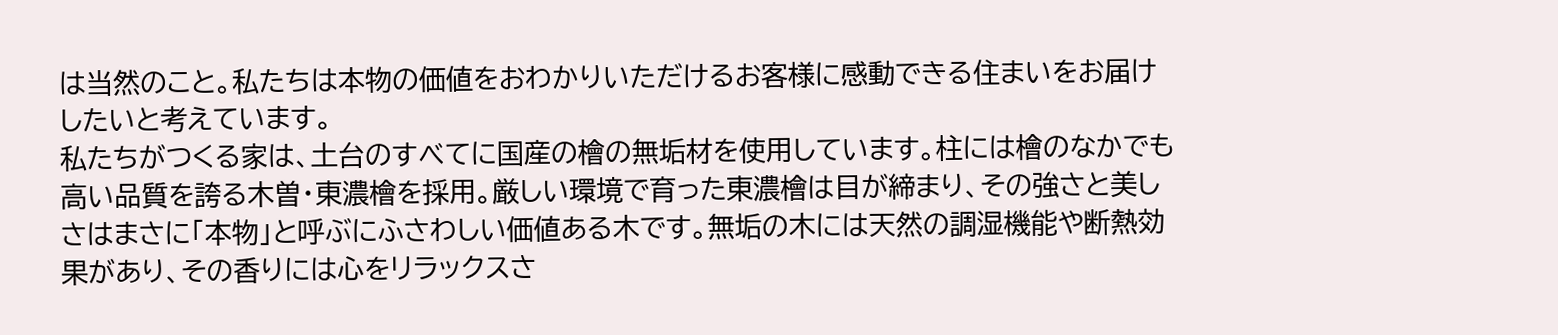は当然のこと。私たちは本物の価値をおわかりいただけるお客様に感動できる住まいをお届けしたいと考えています。
私たちがつくる家は、土台のすべてに国産の檜の無垢材を使用しています。柱には檜のなかでも高い品質を誇る木曽・東濃檜を採用。厳しい環境で育った東濃檜は目が締まり、その強さと美しさはまさに「本物」と呼ぶにふさわしい価値ある木です。無垢の木には天然の調湿機能や断熱効果があり、その香りには心をリラックスさ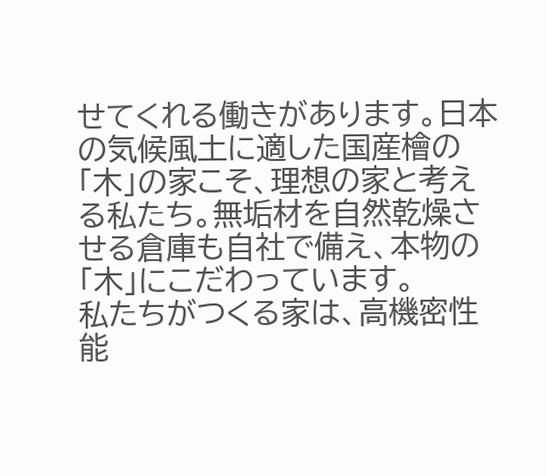せてくれる働きがあります。日本の気候風土に適した国産檜の「木」の家こそ、理想の家と考える私たち。無垢材を自然乾燥させる倉庫も自社で備え、本物の「木」にこだわっています。
私たちがつくる家は、高機密性能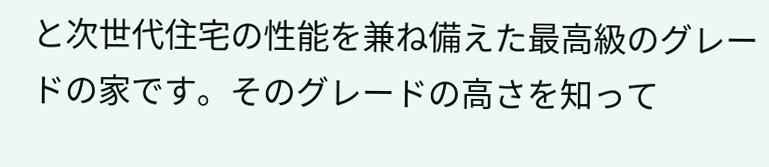と次世代住宅の性能を兼ね備えた最高級のグレードの家です。そのグレードの高さを知って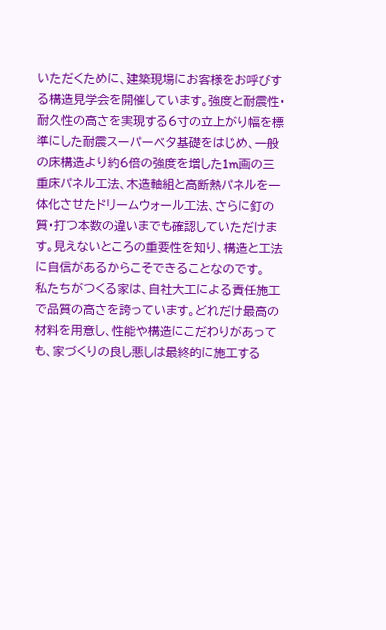いただくために、建築現場にお客様をお呼びする構造見学会を開催しています。強度と耐震性・耐久性の高さを実現する6寸の立上がり幅を標準にした耐震スーパーベタ基礎をはじめ、一般の床構造より約6倍の強度を増した1m画の三重床パネル工法、木造軸組と高断熱パネルを一体化させたドリームウォール工法、さらに釘の質・打つ本数の違いまでも確認していただけます。見えないところの重要性を知り、構造と工法に自信があるからこそできることなのです。
私たちがつくる家は、自社大工による責任施工で品質の高さを誇っています。どれだけ最高の材料を用意し、性能や構造にこだわりがあっても、家づくりの良し悪しは最終的に施工する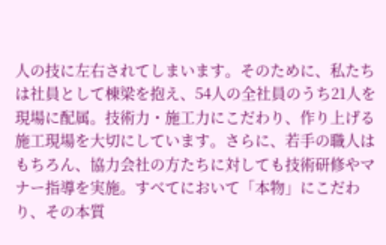人の技に左右されてしまいます。そのために、私たちは社員として棟梁を抱え、54人の全社員のうち21人を現場に配属。技術力・施工力にこだわり、作り上げる施工現場を大切にしています。さらに、若手の職人はもちろん、協力会社の方たちに対しても技術研修やマナー指導を実施。すべてにおいて「本物」にこだわり、その本質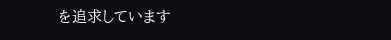を追求しています